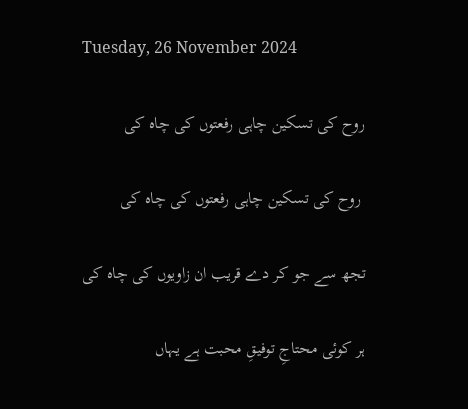Tuesday, 26 November 2024

روح کی تسکین چاہی رفعتوں کی چاہ کی

 روح کی تسکین چاہی رفعتوں کی چاہ کی

تجھ سے جو کر دے قریب ان زاویوں کی چاہ کی

ہر کوئی محتاجِ توفیقِ محبت ہے یہاں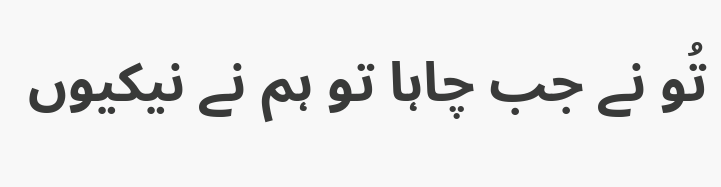تُو نے جب چاہا تو ہم نے نیکیوں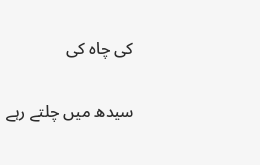کی چاہ کی

سیدھ میں چلتے رہے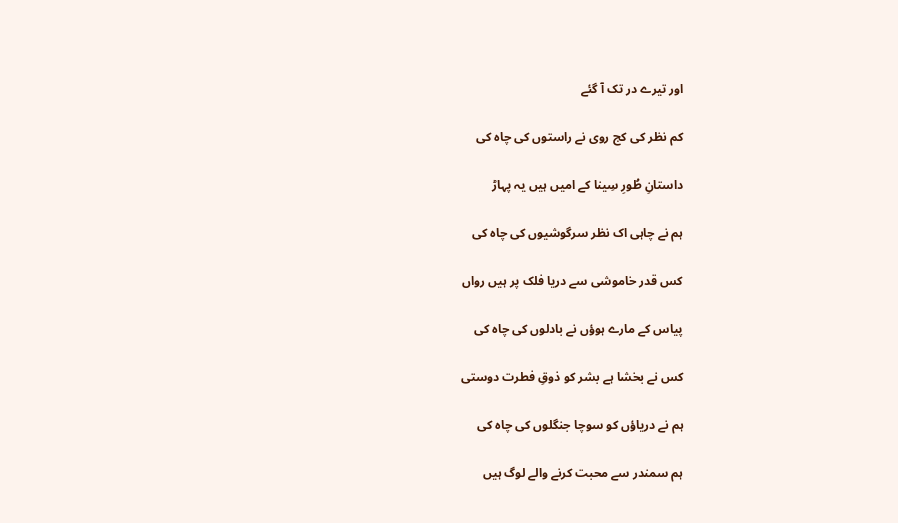اور تیرے در تک آ گئے

کم نظر کی کج روی نے راستوں کی چاہ کی

داستانِ طُورِ سِینا کے امیں ہیں یہ پہاڑ

ہم نے چاہی اک نظر سرگوشیوں کی چاہ کی

کس قدر خاموشی سے دریا فلک پر ہیں رواں

پیاس کے مارے ہوؤں نے بادلوں کی چاہ کی

کس نے بخشا ہے بشر کو ذوقِ فطرت دوستی

ہم نے دریاؤں کو سوچا جنگلوں کی چاہ کی

ہم سمندر سے محبت کرنے والے لوگ ہیں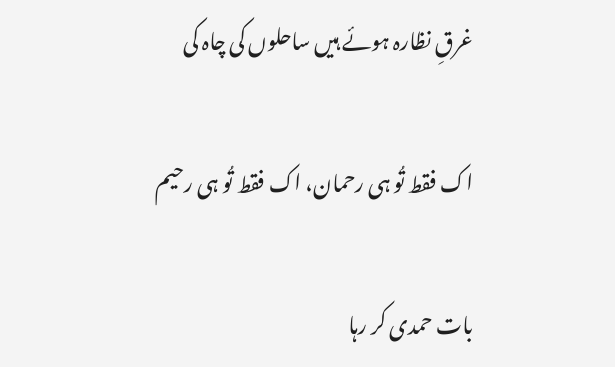غرقِ نظارہ ہوئے ہیں ساحلوں کی چاہ کی

اک فقط تُو ہی رحمان، اک فقط تُو ہی رحیم

بات حمدی کر رہا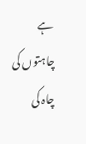ہے چاہتوں کی چاہ کی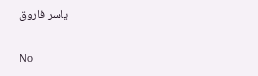یاسر فاروق

No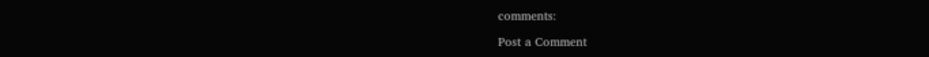comments:

Post a Comment